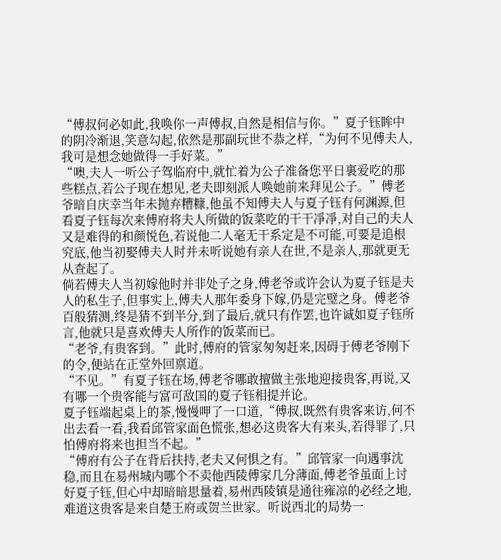“傅叔何必如此,我唤你一声傅叔,自然是相信与你。”夏子钰眸中的阴冷渐退,笑意勾起,依然是那副玩世不恭之样,“为何不见傅夫人,我可是想念她做得一手好菜。”
“噢,夫人一听公子驾临府中,就忙着为公子准备您平日裏爱吃的那些糕点,若公子现在想见,老夫即刻派人唤她前来拜见公子。”傅老爷暗自庆幸当年未抛弃糟糠,他虽不知傅夫人与夏子钰有何渊源,但看夏子钰每次来傅府将夫人所做的饭菜吃的干干凈凈,对自己的夫人又是难得的和颜悦色,若说他二人毫无干系定是不可能,可要是追根究底,他当初娶傅夫人时并未听说她有亲人在世,不是亲人,那就更无从查起了。
倘若傅夫人当初嫁他时并非处子之身,傅老爷或许会认为夏子钰是夫人的私生子,但事实上,傅夫人那年委身下嫁,仍是完璧之身。傅老爷百般猜测,终是猜不到半分,到了最后,就只有作罢,也许诚如夏子钰所言,他就只是喜欢傅夫人所作的饭菜而已。
“老爷,有贵客到。”此时,傅府的管家匆匆赶来,因碍于傅老爷刚下的令,便站在正堂外回禀道。
“不见。”有夏子钰在场,傅老爷哪敢擅做主张地迎接贵客,再说,又有哪一个贵客能与富可敌国的夏子钰相提并论。
夏子钰端起桌上的茶,慢慢呷了一口道,“傅叔,既然有贵客来访,何不出去看一看,我看邱管家面色慌张,想必这贵客大有来头,若得罪了,只怕傅府将来也担当不起。”
“傅府有公子在背后扶持,老夫又何惧之有。”邱管家一向遇事沈稳,而且在易州城内哪个不卖他西陵傅家几分薄面,傅老爷虽面上讨好夏子钰,但心中却暗暗思量着,易州西陵镇是通往雍凉的必经之地,难道这贵客是来自楚王府或贺兰世家。听说西北的局势一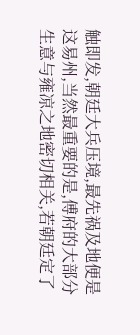触即发,朝廷大兵压境,最先祸及地便是这易州,当然最重要的是,傅府的大部分生意与雍凉之地密切相关,若朝廷定了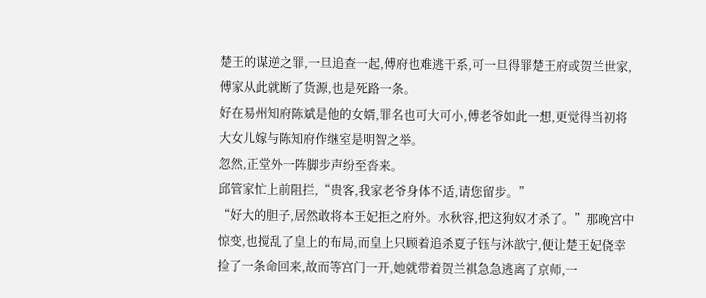楚王的谋逆之罪,一旦追查一起,傅府也难逃干系,可一旦得罪楚王府或贺兰世家,傅家从此就断了货源,也是死路一条。
好在易州知府陈斌是他的女婿,罪名也可大可小,傅老爷如此一想,更觉得当初将大女儿嫁与陈知府作继室是明智之举。
忽然,正堂外一阵脚步声纷至沓来。
邱管家忙上前阻拦,“贵客,我家老爷身体不适,请您留步。”
“好大的胆子,居然敢将本王妃拒之府外。水秋容,把这狗奴才杀了。”那晚宫中惊变,也搅乱了皇上的布局,而皇上只顾着追杀夏子钰与沐歆宁,便让楚王妃侥幸捡了一条命回来,故而等宫门一开,她就带着贺兰褀急急逃离了京师,一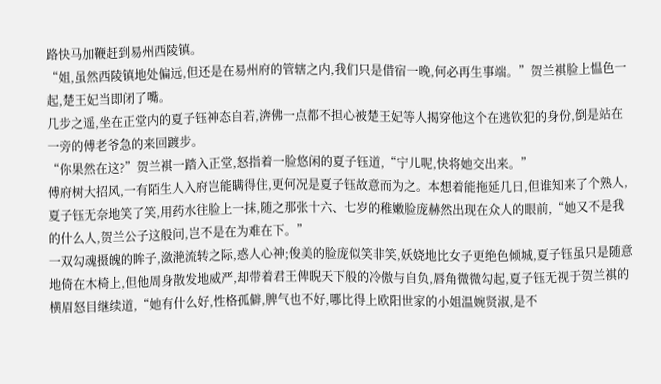路快马加鞭赶到易州西陵镇。
“姐,虽然西陵镇地处偏远,但还是在易州府的管辖之内,我们只是借宿一晚,何必再生事端。”贺兰褀脸上愠色一起,楚王妃当即闭了嘴。
几步之遥,坐在正堂内的夏子钰神态自若,渀佛一点都不担心被楚王妃等人揭穿他这个在逃钦犯的身份,倒是站在一旁的傅老爷急的来回踱步。
“你果然在这?”贺兰褀一踏入正堂,怒指着一脸悠闲的夏子钰道,“宁儿呢,快将她交出来。”
傅府树大招风,一有陌生人入府岂能瞒得住,更何况是夏子钰故意而为之。本想着能拖延几日,但谁知来了个熟人,夏子钰无奈地笑了笑,用药水往脸上一抹,随之那张十六、七岁的稚嫩脸庞赫然出现在众人的眼前,“她又不是我的什么人,贺兰公子这般问,岂不是在为难在下。”
一双勾魂摄魄的眸子,潋滟流转之际,惑人心神;俊美的脸庞似笑非笑,妖娆地比女子更绝色倾城,夏子钰虽只是随意地倚在木椅上,但他周身散发地威严,却带着君王俾睨天下般的冷傲与自负,唇角微微勾起,夏子钰无视于贺兰褀的横眉怒目继续道,“她有什么好,性格孤僻,脾气也不好,哪比得上欧阳世家的小姐温婉贤淑,是不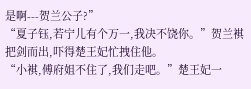是啊---贺兰公子?”
“夏子钰,若宁儿有个万一,我决不饶你。”贺兰褀把剑而出,吓得楚王妃忙拽住他。
“小褀,傅府姐不住了,我们走吧。”楚王妃一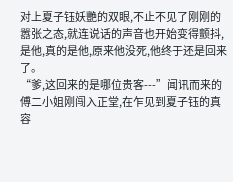对上夏子钰妖艷的双眼,不止不见了刚刚的嚣张之态,就连说话的声音也开始变得颤抖,是他,真的是他,原来他没死,他终于还是回来了。
“爹,这回来的是哪位贵客---”闻讯而来的傅二小姐刚闯入正堂,在乍见到夏子钰的真容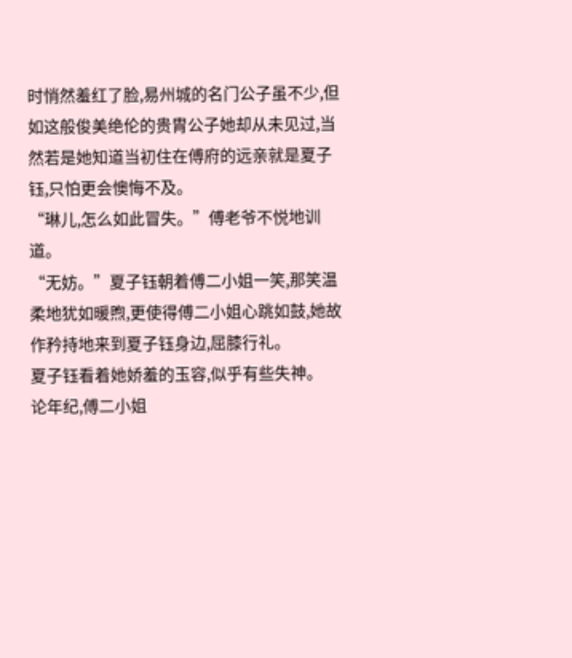时悄然羞红了脸,易州城的名门公子虽不少,但如这般俊美绝伦的贵胄公子她却从未见过,当然若是她知道当初住在傅府的远亲就是夏子钰,只怕更会懊悔不及。
“琳儿,怎么如此冒失。”傅老爷不悦地训道。
“无妨。”夏子钰朝着傅二小姐一笑,那笑温柔地犹如暖煦,更使得傅二小姐心跳如鼓,她故作矜持地来到夏子钰身边,屈膝行礼。
夏子钰看着她娇羞的玉容,似乎有些失神。
论年纪,傅二小姐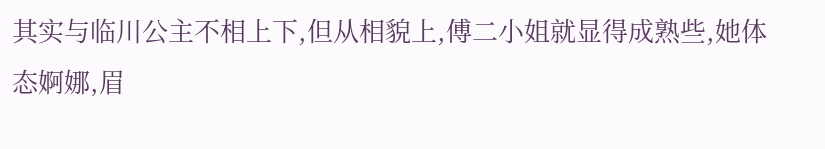其实与临川公主不相上下,但从相貌上,傅二小姐就显得成熟些,她体态婀娜,眉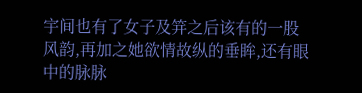宇间也有了女子及笄之后该有的一股风韵,再加之她欲情故纵的垂眸,还有眼中的脉脉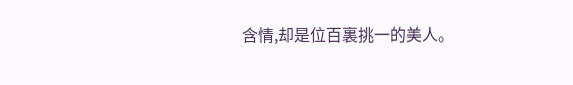含情,却是位百裏挑一的美人。